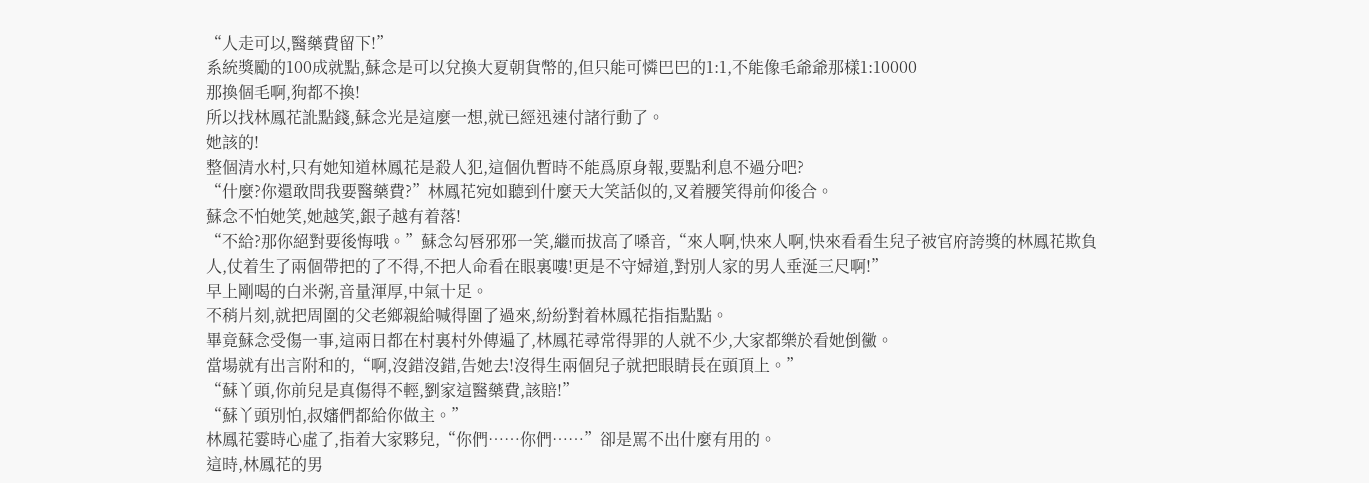“人走可以,醫藥費留下!”
系統獎勵的100成就點,蘇念是可以兌換大夏朝貨幣的,但只能可憐巴巴的1:1,不能像毛爺爺那樣1:10000
那換個毛啊,狗都不換!
所以找林鳳花訛點錢,蘇念光是這麼一想,就已經迅速付諸行動了。
她該的!
整個清水村,只有她知道林鳳花是殺人犯,這個仇暫時不能爲原身報,要點利息不過分吧?
“什麼?你還敢問我要醫藥費?”林鳳花宛如聽到什麼天大笑話似的,叉着腰笑得前仰後合。
蘇念不怕她笑,她越笑,銀子越有着落!
“不給?那你絕對要後悔哦。”蘇念勾唇邪邪一笑,繼而拔高了嗓音,“來人啊,快來人啊,快來看看生兒子被官府誇獎的林鳳花欺負人,仗着生了兩個帶把的了不得,不把人命看在眼裏嘍!更是不守婦道,對別人家的男人垂涎三尺啊!”
早上剛喝的白米粥,音量渾厚,中氣十足。
不稍片刻,就把周圍的父老鄉親給喊得圍了過來,紛紛對着林鳳花指指點點。
畢竟蘇念受傷一事,這兩日都在村裏村外傳遍了,林鳳花尋常得罪的人就不少,大家都樂於看她倒黴。
當場就有出言附和的,“啊,沒錯沒錯,告她去!沒得生兩個兒子就把眼睛長在頭頂上。”
“蘇丫頭,你前兒是真傷得不輕,劉家這醫藥費,該賠!”
“蘇丫頭別怕,叔嬸們都給你做主。”
林鳳花霎時心虛了,指着大家夥兒,“你們……你們……”卻是罵不出什麼有用的。
這時,林鳳花的男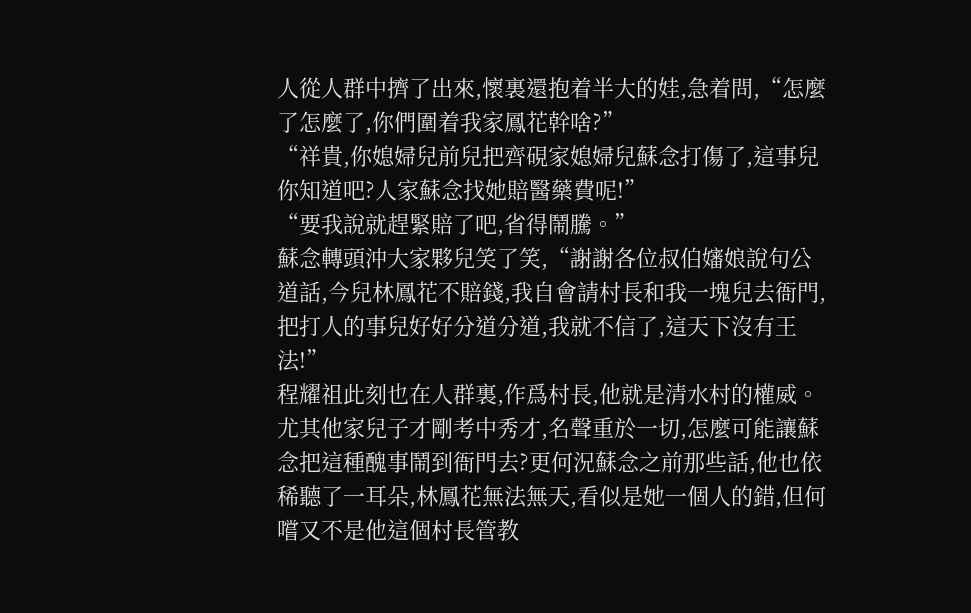人從人群中擠了出來,懷裏還抱着半大的娃,急着問,“怎麼了怎麼了,你們圍着我家鳳花幹啥?”
“祥貴,你媳婦兒前兒把齊硯家媳婦兒蘇念打傷了,這事兒你知道吧?人家蘇念找她賠醫藥費呢!”
“要我說就趕緊賠了吧,省得鬧騰。”
蘇念轉頭沖大家夥兒笑了笑,“謝謝各位叔伯嬸娘說句公道話,今兒林鳳花不賠錢,我自會請村長和我一塊兒去衙門,把打人的事兒好好分道分道,我就不信了,這天下沒有王法!”
程耀祖此刻也在人群裏,作爲村長,他就是清水村的權威。
尤其他家兒子才剛考中秀才,名聲重於一切,怎麼可能讓蘇念把這種醜事鬧到衙門去?更何況蘇念之前那些話,他也依稀聽了一耳朵,林鳳花無法無天,看似是她一個人的錯,但何嚐又不是他這個村長管教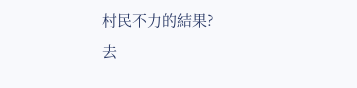村民不力的結果?
去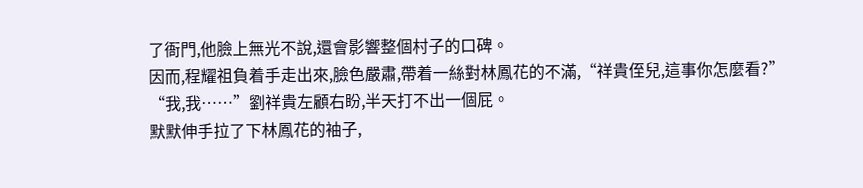了衙門,他臉上無光不說,還會影響整個村子的口碑。
因而,程耀祖負着手走出來,臉色嚴肅,帶着一絲對林鳳花的不滿,“祥貴侄兒,這事你怎麼看?”
“我,我……”劉祥貴左顧右盼,半天打不出一個屁。
默默伸手拉了下林鳳花的袖子,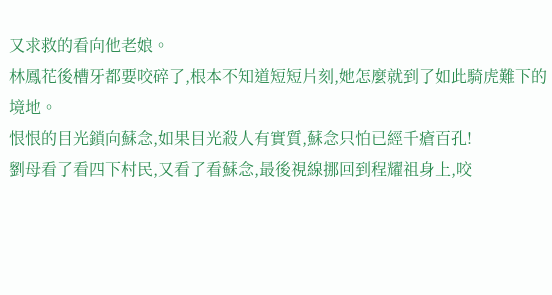又求救的看向他老娘。
林鳳花後槽牙都要咬碎了,根本不知道短短片刻,她怎麼就到了如此騎虎難下的境地。
恨恨的目光鎖向蘇念,如果目光殺人有實質,蘇念只怕已經千瘡百孔!
劉母看了看四下村民,又看了看蘇念,最後視線挪回到程耀祖身上,咬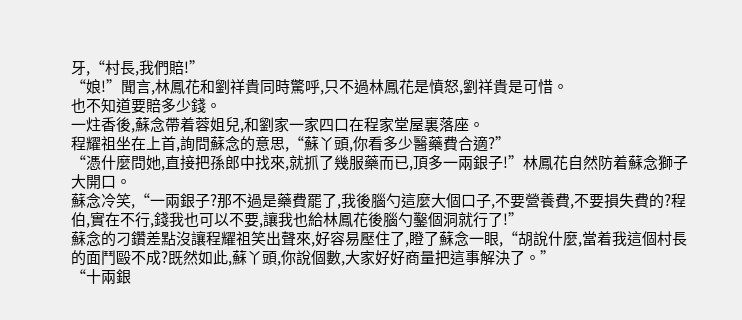牙,“村長,我們賠!”
“娘!”聞言,林鳳花和劉祥貴同時驚呼,只不過林鳳花是憤怒,劉祥貴是可惜。
也不知道要賠多少錢。
一炷香後,蘇念帶着蓉姐兒,和劉家一家四口在程家堂屋裏落座。
程耀祖坐在上首,詢問蘇念的意思,“蘇丫頭,你看多少醫藥費合適?”
“憑什麼問她,直接把孫郎中找來,就抓了幾服藥而已,頂多一兩銀子!”林鳳花自然防着蘇念獅子大開口。
蘇念冷笑,“一兩銀子?那不過是藥費罷了,我後腦勺這麼大個口子,不要營養費,不要損失費的?程伯,實在不行,錢我也可以不要,讓我也給林鳳花後腦勺鑿個洞就行了!”
蘇念的刁鑽差點沒讓程耀祖笑出聲來,好容易壓住了,瞪了蘇念一眼,“胡說什麼,當着我這個村長的面鬥毆不成?既然如此,蘇丫頭,你說個數,大家好好商量把這事解決了。”
“十兩銀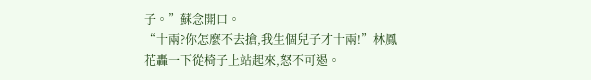子。”蘇念開口。
“十兩?你怎麼不去搶,我生個兒子才十兩!”林鳳花轟一下從椅子上站起來,怒不可遏。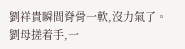劉祥貴瞬間脊骨一軟,沒力氣了。
劉母搓着手,一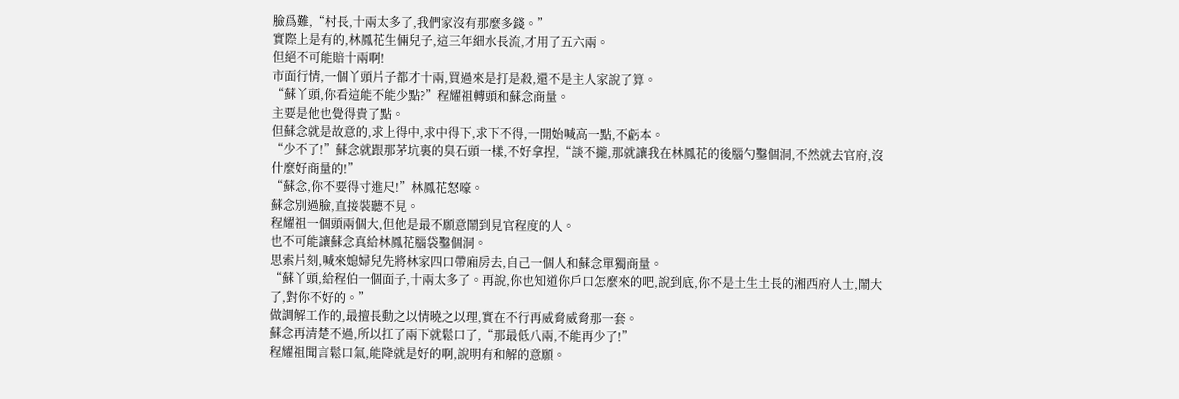臉爲難,“村長,十兩太多了,我們家沒有那麼多錢。”
實際上是有的,林鳳花生倆兒子,這三年細水長流,才用了五六兩。
但絕不可能賠十兩啊!
市面行情,一個丫頭片子都才十兩,買過來是打是殺,還不是主人家說了算。
“蘇丫頭,你看這能不能少點?”程耀祖轉頭和蘇念商量。
主要是他也覺得貴了點。
但蘇念就是故意的,求上得中,求中得下,求下不得,一開始喊高一點,不虧本。
“少不了!”蘇念就跟那茅坑裏的臭石頭一樣,不好拿捏,“談不攏,那就讓我在林鳳花的後腦勺鑿個洞,不然就去官府,沒什麼好商量的!”
“蘇念,你不要得寸進尺!”林鳳花怒嚎。
蘇念別過臉,直接裝聽不見。
程耀祖一個頭兩個大,但他是最不願意鬧到見官程度的人。
也不可能讓蘇念真給林鳳花腦袋鑿個洞。
思索片刻,喊來媳婦兒先將林家四口帶廂房去,自己一個人和蘇念單獨商量。
“蘇丫頭,給程伯一個面子,十兩太多了。再說,你也知道你戶口怎麼來的吧,說到底,你不是土生土長的湘西府人士,鬧大了,對你不好的。”
做調解工作的,最擅長動之以情曉之以理,實在不行再威脅威脅那一套。
蘇念再清楚不過,所以扛了兩下就鬆口了,“那最低八兩,不能再少了!”
程耀祖聞言鬆口氣,能降就是好的啊,說明有和解的意願。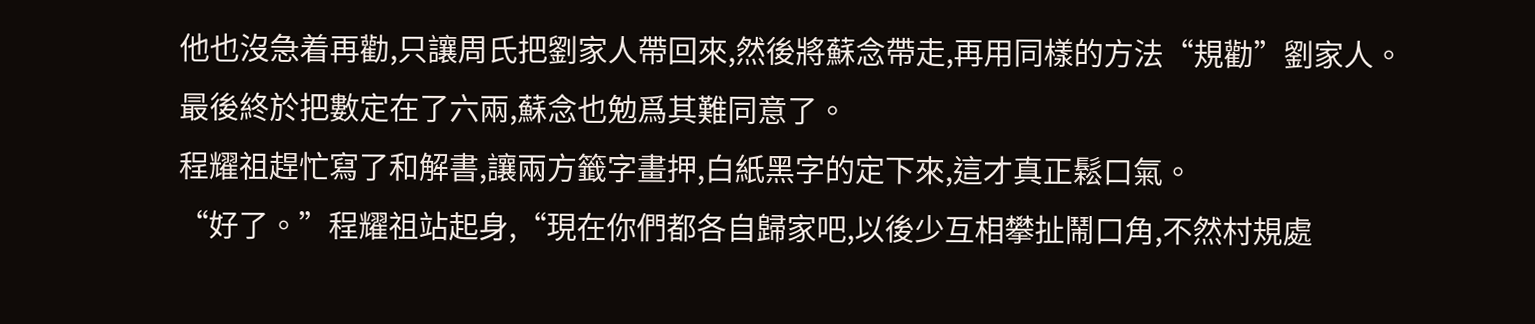他也沒急着再勸,只讓周氏把劉家人帶回來,然後將蘇念帶走,再用同樣的方法“規勸”劉家人。
最後終於把數定在了六兩,蘇念也勉爲其難同意了。
程耀祖趕忙寫了和解書,讓兩方籤字畫押,白紙黑字的定下來,這才真正鬆口氣。
“好了。”程耀祖站起身,“現在你們都各自歸家吧,以後少互相攀扯鬧口角,不然村規處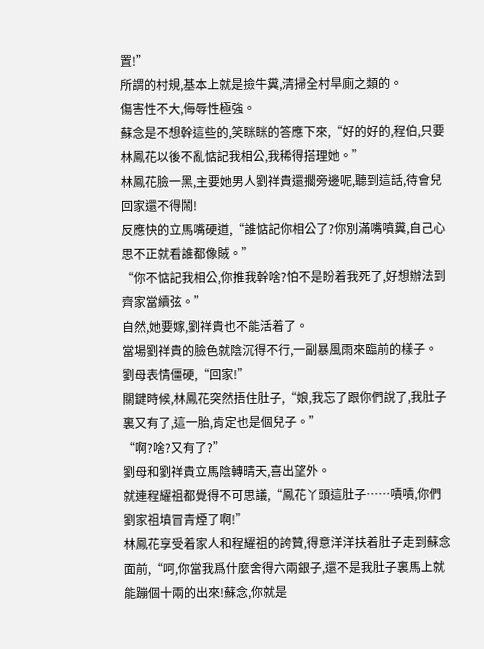置!”
所謂的村規,基本上就是撿牛糞,清掃全村旱廁之類的。
傷害性不大,侮辱性極強。
蘇念是不想幹這些的,笑眯眯的答應下來,“好的好的,程伯,只要林鳳花以後不亂惦記我相公,我稀得搭理她。”
林鳳花臉一黑,主要她男人劉祥貴還擱旁邊呢,聽到這話,待會兒回家還不得鬧!
反應快的立馬嘴硬道,“誰惦記你相公了?你別滿嘴噴糞,自己心思不正就看誰都像賊。”
“你不惦記我相公,你推我幹啥?怕不是盼着我死了,好想辦法到齊家當續弦。”
自然,她要嫁,劉祥貴也不能活着了。
當場劉祥貴的臉色就陰沉得不行,一副暴風雨來臨前的樣子。
劉母表情僵硬,“回家!”
關鍵時候,林鳳花突然捂住肚子,“娘,我忘了跟你們說了,我肚子裏又有了,這一胎,肯定也是個兒子。”
“啊?啥?又有了?”
劉母和劉祥貴立馬陰轉晴天,喜出望外。
就連程耀祖都覺得不可思議,“鳳花丫頭這肚子……嘖嘖,你們劉家祖墳冒青煙了啊!”
林鳳花享受着家人和程耀祖的誇贊,得意洋洋扶着肚子走到蘇念面前,“呵,你當我爲什麼舍得六兩銀子,還不是我肚子裏馬上就能蹦個十兩的出來!蘇念,你就是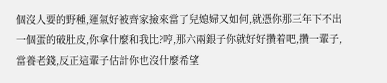個沒人要的野種,運氣好被齊家撿來當了兒媳婦又如何,就憑你那三年下不出一個蛋的破肚皮,你拿什麼和我比?哼,那六兩銀子你就好好攢着吧,攢一輩子,當養老錢,反正這輩子估計你也沒什麼希望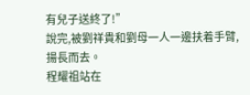有兒子送終了!”
說完,被劉祥貴和劉母一人一邊扶着手臂,揚長而去。
程耀祖站在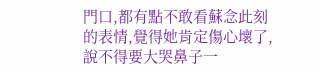門口,都有點不敢看蘇念此刻的表情,覺得她肯定傷心壞了,說不得要大哭鼻子一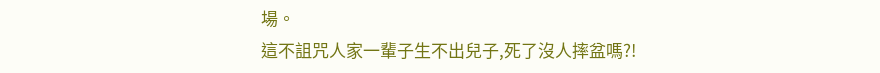場。
這不詛咒人家一輩子生不出兒子,死了沒人摔盆嗎?!